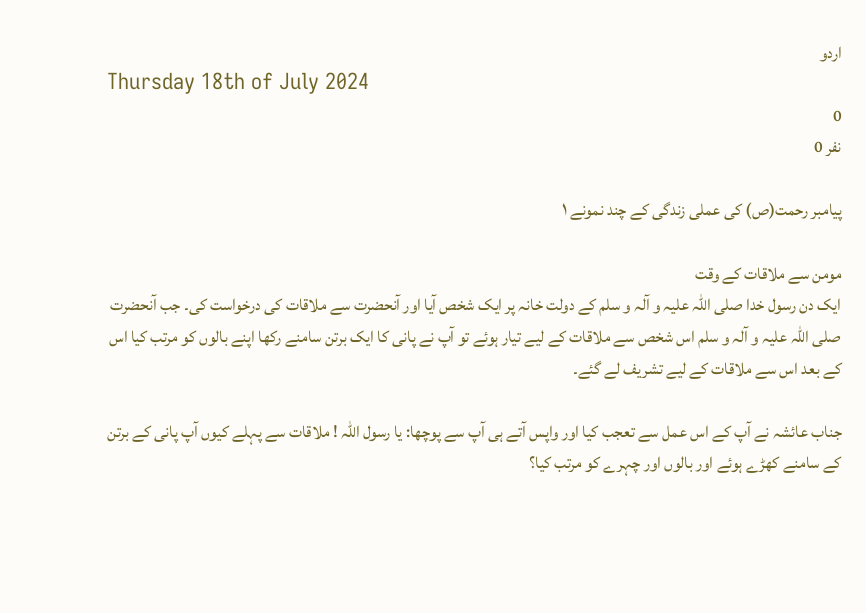اردو
Thursday 18th of July 2024
0
نفر 0

پیامبر رحمت(ص) کی عملی زندگی کے چند نمونے ۱

مومن سے ملاقات کے وقت
ایک دن رسول خدا صلی اللہ علیہ و آلہ و سلم کے دولت خانہ پر ایک شخص آیا اور آنحضرت سے ملاقات کی درخواست کی۔ جب آنحضرت صلی اللہ علیہ و آلہ و سلم اس شخص سے ملاقات کے لیے تیار ہوئے تو آپ نے پانی کا ایک برتن سامنے رکھا اپنے بالوں کو مرتب کیا اس کے بعد اس سے ملاقات کے لیے تشریف لے گئے۔

جناب عائشہ نے آپ کے اس عمل سے تعجب کیا اور واپس آتے ہی آپ سے پوچھا: یا رسول اللہ ! ملاقات سے پہلے کیوں آپ پانی کے برتن کے سامنے کھڑے ہوئے اور بالوں اور چہرے کو مرتب کیا؟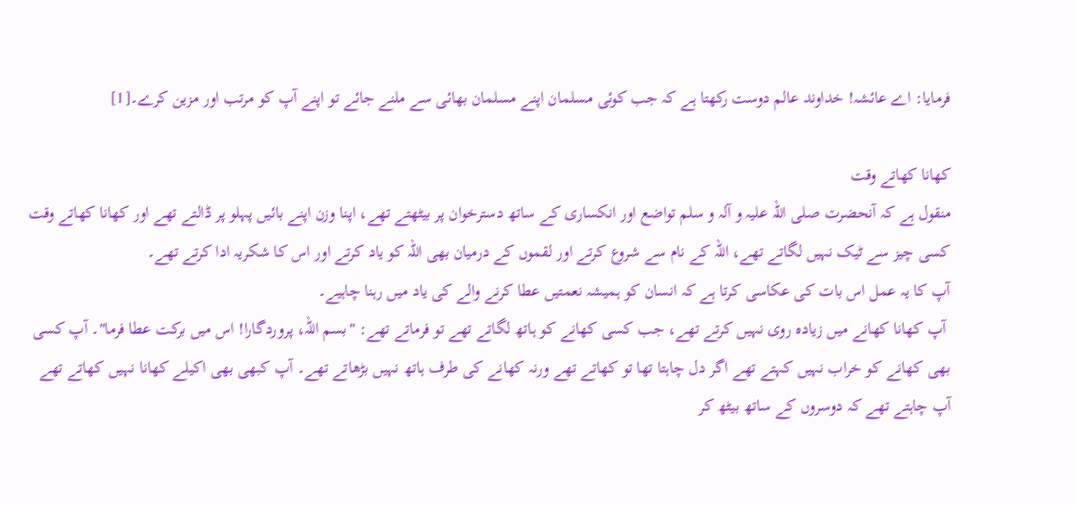فرمایا: اے عائشہ! خداوند عالم دوست رکھتا ہے کہ جب کوئی مسلمان اپنے مسلمان بھائی سے ملنے جائے تو اپنے آپ کو مرتب اور مزین کرے۔[1]

کھانا کھاتے وقت
منقول ہے کہ آنحضرت صلی اللہ علیہ و آلہ و سلم تواضع اور انکساری کے ساتھ دسترخوان پر بیٹھتے تھے، اپنا وزن اپنے بائیں پہلو پر ڈالتے تھے اور کھانا کھاتے وقت کسی چیز سے ٹیک نہیں لگاتے تھے، اللہ کے نام سے شروع کرتے اور لقموں کے درمیان بھی اللہ کو یاد کرتے اور اس کا شکریہ ادا کرتے تھے۔
آپ کا یہ عمل اس بات کی عکاسی کرتا ہے کہ انسان کو ہمیشہ نعمتیں عطا کرنے والے کی یاد میں رہنا چاہیے۔
 آپ کھانا کھانے میں زیادہ روی نہیں کرتے تھے، جب کسی کھانے کو ہاتھ لگاتے تھے تو فرماتے تھے: "بسم اللہ، پروردگارا! اس میں برکت عطا فرما"۔ آپ کسی بھی کھانے کو خراب نہیں کہتے تھے اگر دل چاہتا تھا تو کھاتے تھے ورنہ کھانے کی طرف ہاتھ نہیں بڑھاتے تھے۔ آپ کبھی بھی اکیلے کھانا نہیں کھاتے تھے آپ چاہتے تھے کہ دوسروں کے ساتھ بیٹھ کر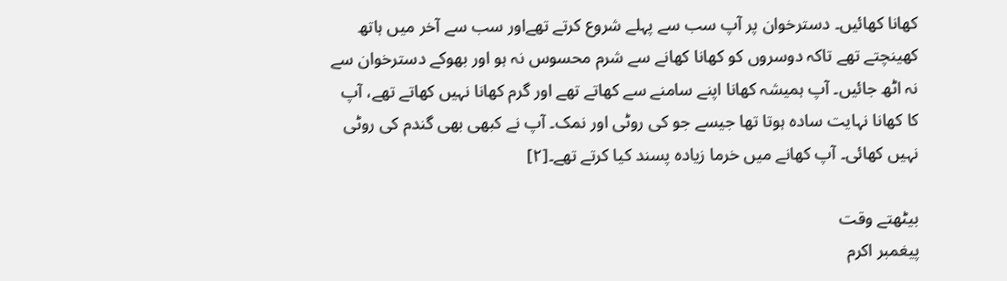کھانا کھائیں۔ دسترخوان پر آپ سب سے پہلے شروع کرتے تھےاور سب سے آخر میں ہاتھ کھینچتے تھے تاکہ دوسروں کو کھانا کھانے سے شرم محسوس نہ ہو اور بھوکے دسترخوان سے نہ اٹھ جائیں۔ آپ ہمیشہ کھانا اپنے سامنے سے کھاتے تھے اور گرم کھانا نہیں کھاتے تھے، آپ کا کھانا نہایت سادہ ہوتا تھا جیسے جو کی روٹی اور نمک۔ آپ نے کبھی بھی گندم کی روٹی نہیں کھائی۔ آپ کھانے میں خرما زیادہ پسند کیا کرتے تھے۔[۲]

بیٹھتے وقت
پیغمبر اکرم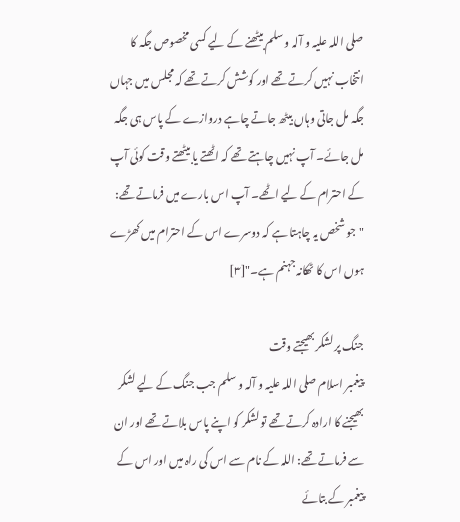صلی اللہ علیہ و آلہ و سلم بیٹھنے کے لیے کسی مخصوص جگہ کا انتخاب نہیں کرتے تھے اور کوشش کرتے تھے کہ مجلس میں جہاں جگہ مل جاتی وہاں بیٹھ جاتے چاہے دروازے کے پاس ہی جگہ مل جائے۔ آپ نہیں چاہتے تھے کہ اٹھتے یا بیٹھتے وقت کوئی آپ کے احترام کے لیے اٹھے۔ آپ اس بارے میں فرماتے تھے: "جو شخص یہ چاہتا ہے کہ دوسرے اس کے احترام میں کھڑے ہوں اس کا ٹھکانہ جہنم ہے۔"[۳]

جنگ پر لشکر بھیجتے وقت
پیغمبر اسلام صلی اللہ علیہ و آلہ و سلم جب جنگ کے لیے لشکر بھیجنے کا ارادہ کرتے تھے تو لشکر کو اپنے پاس بلاتے تھے اور ان سے فرماتے تھے: اللہ کے نام سے اس کی راہ میں اور اس کے پیغمبر کے بتائے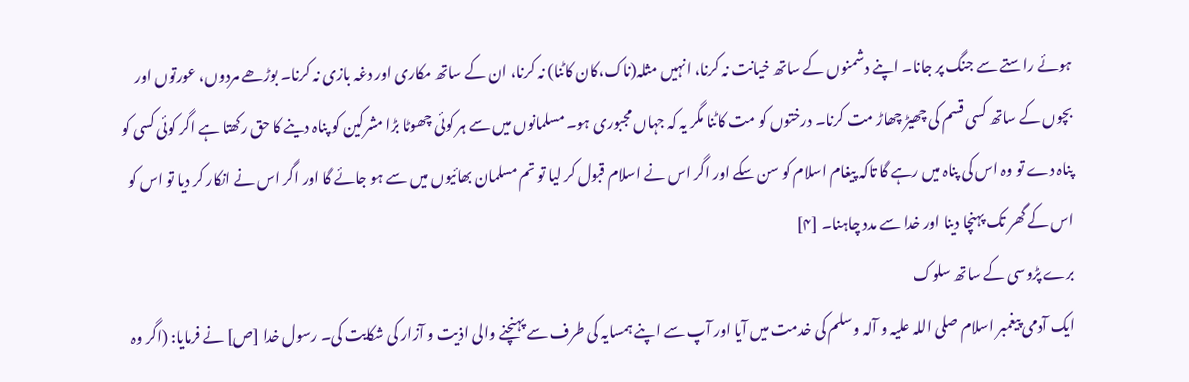ہوئے راستے سے جنگ پر جانا۔ اپنے دشمنوں کے ساتھ خیانت نہ کرنا، انہیں مثلہ(ناک،کان کاٹنا) نہ کرنا، ان کے ساتھ مکاری اور دغہ بازی نہ کرنا۔ بوڑھے مردوں، عورتوں اور بچوں کے ساتھ کسی قسم کی چھیڑ چھاڑ مت کرنا۔ درختوں کو مت کاٹنا مگر یہ کہ جہاں مجبوری ہو۔ مسلمانوں میں سے ہر کوئی چھوٹا بڑا مشرکین کو پناہ دینے کا حق رکھتا ہے اگر کوئی کسی کو پناہ دے تو وہ اس کی پناہ میں رہے گا تاکہ پیغام اسلام کو سن سکے اور اگر اس نے اسلام قبول کر لیا تو تم مسلمان بھائیوں میں سے ہو جائے گا اور اگر اس نے انکار کر دیا تو اس کو اس کے گھر تک پہنچا دینا اور خدا سے مدد چاہنا۔ [۴]
برے پڑوسی کے ساتھ سلوک
ایک آدمی پیغمبر اسلام صلی اللہ علیہ و آلہ وسلم کی خدمت میں آیا اور آپ سے اپنے ہمسایہ کی طرف سے پہنچنے والی اذیت و آزار کی شکایت کی۔ رسول خدا [ص] نے فرمایا: (اگر وہ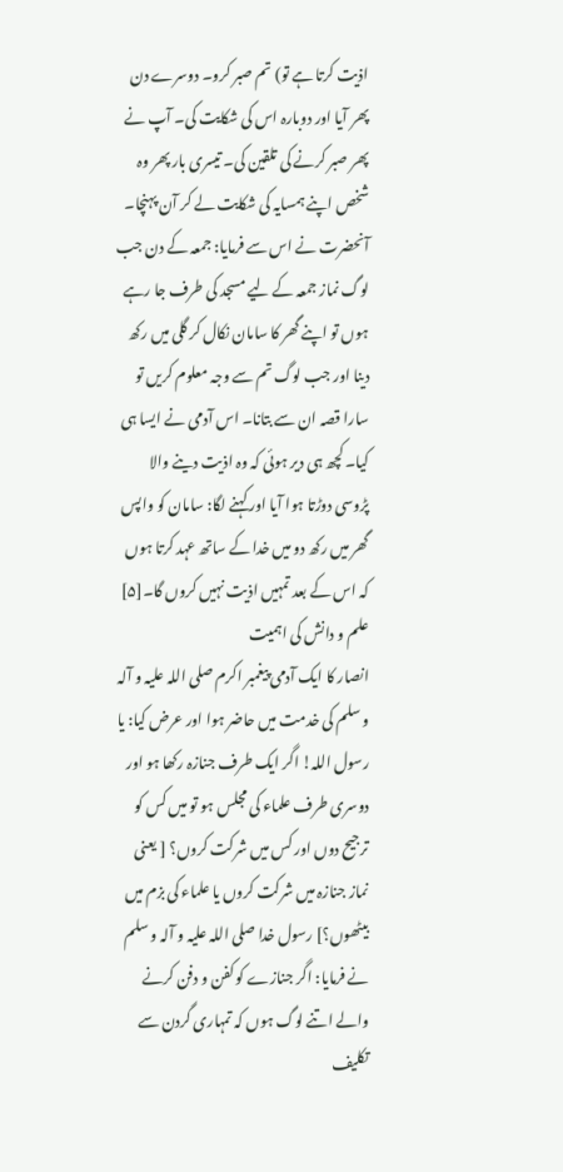اذیت کرتا ہے تو) تم صبر کرو۔ دوسرے دن پھر آیا اور دوبارہ اس کی شکایت کی۔ آپ نے پھر صبر کرنے کی تلقین کی۔ تیسری بار پھر وہ شخص اپنے ہمسایہ کی شکایت لے کر آن پہنچا۔ آنحضرت نے اس سے فرمایا: جمعہ کے دن جب لوگ نماز جمعہ کے لیے مسجد کی طرف جا رہے ہوں تو اپنے گھر کا سامان نکال کر گلی میں رکھ دینا اور جب لوگ تم سے وجہ معلوم کریں تو سارا قصہ ان سے بتانا۔ اس آدمی نے ایسا ہی کیا۔ کچھ ہی دیر ہوئی کہ وہ اذیت دینے والا پڑوسی دوڑتا ہوا آیا اور کہنے لگا: سامان کو واپس گھر میں رکھ دو میں خدا کے ساتھ عہد کرتا ہوں کہ اس کے بعد تمہیں اذیت نہیں کروں گا۔[۵]
علم و دانش کی اہمیت
انصار کا ایک آدمی پیغمبر اکرم صلی اللہ علیہ و آلہ و سلم کی خدمت میں حاضر ہوا اور عرض کیا: یا رسول اللہ! اگر ایک طرف جنازہ رکھا ہو اور دوسری طرف علماء کی مجلس ہو تو میں کس کو ترجیح دوں اور کس میں شرکت کروں؟ [ یعنی نماز جنازہ میں شرکت کروں یا علماء کی بزم میں بیٹھوں؟] رسول خدا صلی اللہ علیہ و آلہ و سلم نے فرمایا: اگر جنازے کو کفن و دفن کرنے والے اتنے لوگ ہوں کہ تمہاری گردن سے تکلیف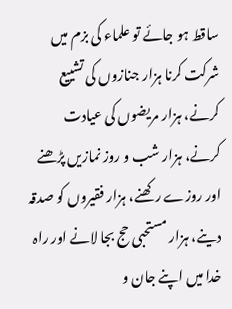ساقط ہو جائے تو علماء کی بزم میں شرکت کرنا ہزار جنازوں کی تشییع کرنے، ہزار مریضوں کی عیادت کرنے، ہزار شب و روز نمازیں پڑھنے اور روزے رکھنے، ہزار فقیروں کو صدقہ دینے، ہزار مستحبی حج بجا لانے اور راہ خدا میں اپنے جان و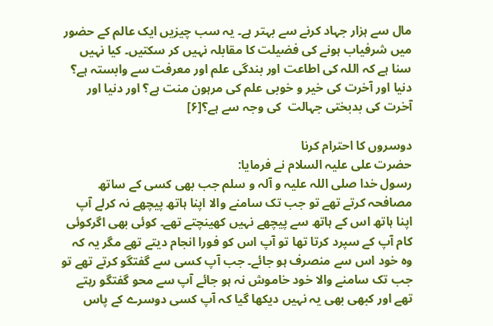مال سے ہزار جہاد کرنے سے بہتر ہے۔ یہ سب چیزیں ایک عالم کے حضور میں شرفیاب ہونے کی فضیلت کا مقابلہ نہیں کر سکتیں۔ کیا نہیں سنا ہے کہ اللہ کی اطاعت اور بندگی علم اور معرفت سے وابستہ ہے؟ دنیا اور آخرت کی خیر و خوبی علم کی مرہون منت ہے؟ اور دنیا اور آخرت کی بدبختی جہالت  کی وجہ سے ہے؟[۶]

دوسروں کا احترام کرنا
حضرت علی علیہ السلام نے فرمایا:
رسول خدا صلی اللہ علیہ و آلہ و سلم جب بھی کسی کے ساتھ مصافحہ کرتے تھے تو جب تک سامنے والا اپنا ہاتھ پیچھے نہ کرلے آپ اپنا ہاتھ اس کے ہاتھ سے پیچھے نہیں کھینچتے تھے۔ کوئی بھی اگرکوئی کام آپ کے سپرد کرتا تھا تو آپ اس کو فورا انجام دیتے تھے مگر یہ کہ وہ خود اس سے منصرف ہو جائے۔ جب آپ کسی سے گفتگو کرتے تھے تو جب تک سامنے والا خود خاموش نہ ہو جائے آپ سے محو گفتگو رہتے تھے اور کبھی بھی یہ نہیں دیکھا گیا کہ آپ کسی دوسرے کے پاس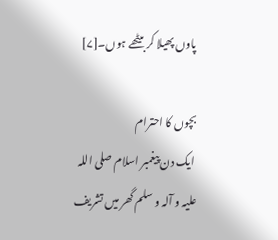پاوں پھیلا کر بیٹھے ہوں۔[۷]

بچوں کا احترام
 ایک دن پیغمبر اسلام صلی اللہ علیہ و آلہ و سلم گھر میں تشریف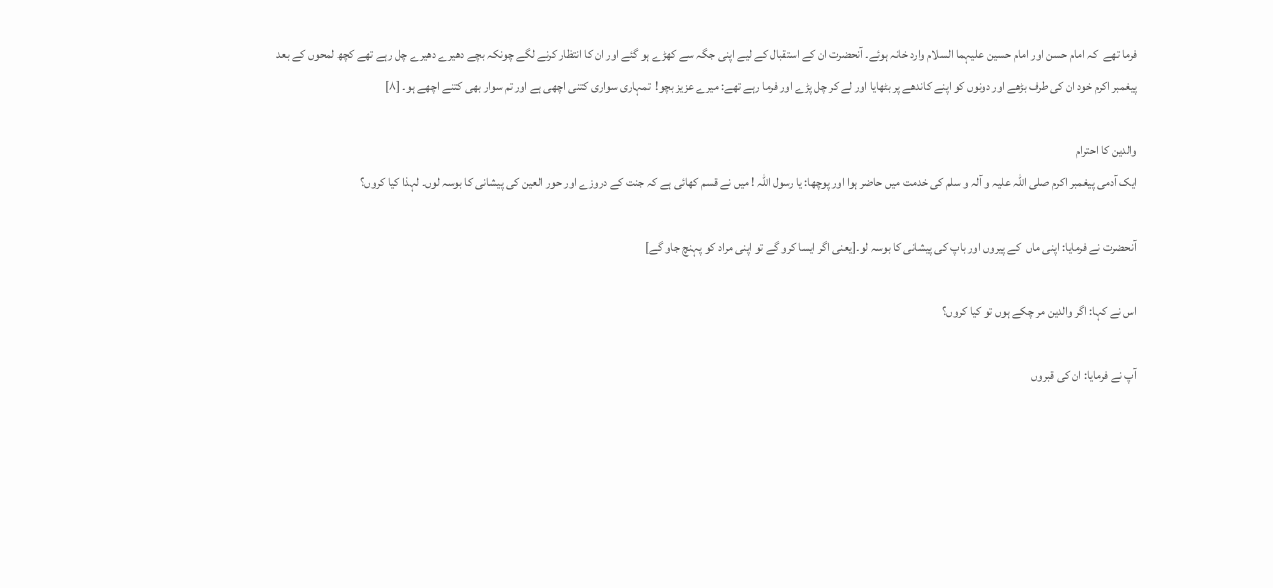فرما تھے  کہ امام حسن اور امام حسین علیہما السلام وارد خانہ ہوئے۔ آنحضرت ان کے استقبال کے لیے اپنی جگہ سے کھڑے ہو گئے اور ان کا انتظار کرنے لگے چونکہ بچے دھیرے دھیرے چل رہے تھے کچھ لمحوں کے بعد پیغمبر اکرم خود ان کی طرف بڑھے اور دونوں کو اپنے کاندھے پر بٹھایا اور لے کر چل پڑے اور فرما رہے تھے: میرے عزیز بچو!  تمہاری سواری کتنی اچھی ہے اور تم سوار بھی کتنے اچھے ہو۔ [۸]

والدین کا احترام
ایک آدمی پیغمبر اکرم صلی اللہ علیہ و آلہ و سلم کی خدمت میں حاضر ہوا اور پوچھا: یا رسول اللہ ! میں نے قسم کھائی ہے کہ جنت کے دروزے اور حور العین کی پیشانی کا بوسہ لوں۔ لہذا کیا کروں؟

آنحضرت نے فرمایا: اپنی ماں  کے پیروں اور باپ کی پیشانی کا بوسہ لو۔[یعنی اگر ایسا کرو گے تو اپنی مراد کو پہنچ جاو گے]

اس نے کہا: اگر والدین مر چکے ہوں تو کیا کروں؟

آپ نے فرمایا: ان کی قبروں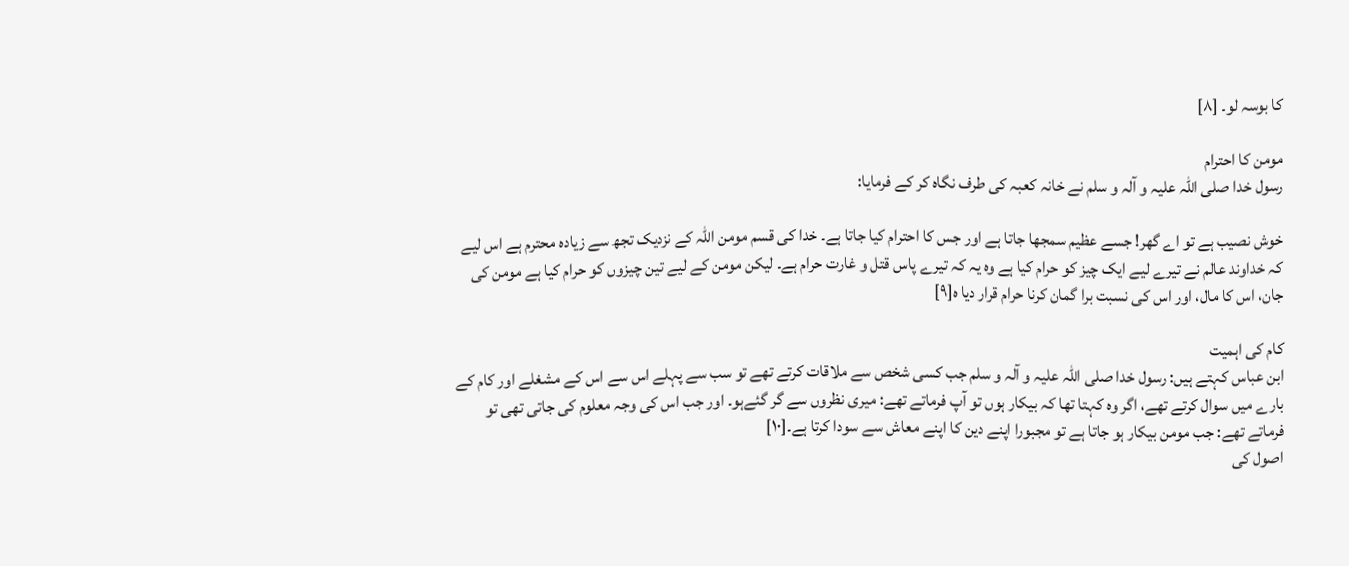کا بوسہ لو۔ [۸]

مومن کا احترام
رسول خدا صلی اللہ علیہ و آلہ و سلم نے خانہ کعبہ کی طرف نگاہ کر کے فرمایا:

خوش نصیب ہے تو اے گھر! جسے عظیم سمجھا جاتا ہے اور جس کا احترام کیا جاتا ہے۔ خدا کی قسم مومن اللہ کے نزدیک تجھ سے زیادہ محترم ہے اس لیے کہ خداوند عالم نے تیرے لیے ایک چیز کو حرام کیا ہے وہ یہ کہ تیرے پاس قتل و غارت حرام ہے۔ لیکن مومن کے لیے تین چیزوں کو حرام کیا ہے مومن کی جان، اس کا مال، اور اس کی نسبت برا گمان کرنا حرام قرار دیا ہ[۹]

کام کی اہمیت
ابن عباس کہتے ہیں: رسول خدا صلی اللہ علیہ و آلہ و سلم جب کسی شخص سے ملاقات کرتے تھے تو سب سے پہلے اس سے اس کے مشغلے اور کام کے بارے میں سوال کرتے تھے، اگر وہ کہتا تھا کہ بیکار ہوں تو آپ فرماتے تھے: میری نظروں سے گر گئےہو۔ اور جب اس کی وجہ معلوم کی جاتی تھی تو فرماتے تھے: جب مومن بیکار ہو جاتا ہے تو مجبورا اپنے دین کا اپنے معاش سے سودا کرتا ہے۔[۱۰]
اصول کی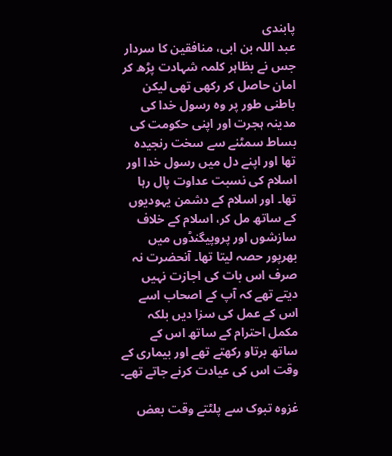پابندی
عبد اللہ بن ابی، منافقین کا سردار جس نے بظاہر کلمہ شہادت پڑھ کر امان حاصل کر رکھی تھی لیکن باطنی طور پر وہ رسول خدا کی مدینہ ہجرت اور اپنی حکومت کی بساط سمٹنے سے سخت رنجیدہ تھا اور اپنے دل میں رسول خدا اور اسلام کی نسبت عداوت پال رہا تھا۔ اور اسلام کے دشمن یہودیوں کے ساتھ مل کر، اسلام کے خلاف سازشوں اور پروپیگنڈوں میں بھرپور حصہ لیتا تھا۔ آنحضرت نہ صرف اس بات کی اجازت نہیں دیتے تھے کہ آپ کے اصحاب اسے اس کے عمل کی سزا دیں بلکہ مکمل احترام کے ساتھ اس کے ساتھ برتاو رکھتے تھے اور بیماری کے وقت اس کی عیادت کرنے جاتے تھے۔

غزوہ تبوک سے پلٹتے وقت بعض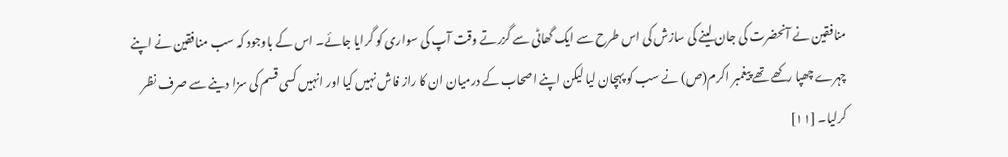منافقین نے آنحضرت کی جان لینے کی سازش کی اس طرح سے ایک گھاٹی سے گزرتے وقت آپ کی سواری کو گرایا جائے۔ اس کے باوجود کہ سب منافقین نے اپنے چہرے چھپا رکھے تھے پیغمبر اکرم(ص) نے سب کو پہچان لیا لیکن اپنے اصحاب کے درمیان ان کا راز فاش نہیں کیا اور انہیں کسی قسم کی سزا دینے سے صرف نظر کرلیا۔ [۱۱]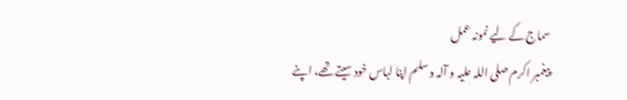سماج کے لیے نمونہ عمل
پیغمبر اکرم صلی اللہ علیہ و آلہ و سلم اپنا لباس خود سیتے تھے، اپنے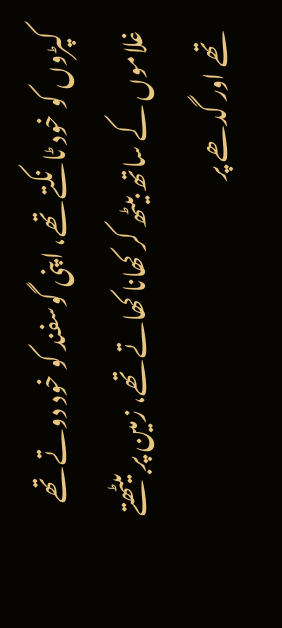کپڑوں کو خود ٹانکتے تھے، اپنی گوسفند کو خود دوتے تھے غلاموں کے ساتھ بیٹھ کر کھانا کھاتے تھے، زمین پر بیٹھتے تھے اور گدھے پر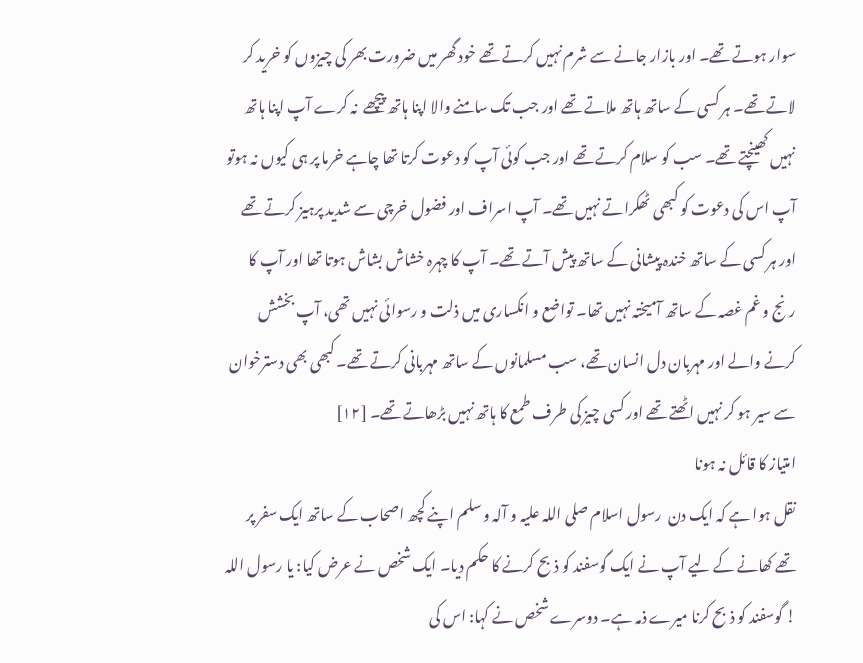سوار ہوتے تھے۔ اور بازار جانے سے شرم نہیں کرتے تھے خود گھر میں ضرورت بھر کی چیزوں کو خرید کر لاتے تھے۔ ہر کسی کے ساتھ ہاتھ ملاتے تھے اور جب تک سامنے والا اپنا ہاتھ پیچھے  نہ کرے آپ اپنا ہاتھ نہیں کھینچتے تھے۔ سب کو سلام کرتے تھے اور جب کوئی آپ کو دعوت کرتا تھا چاہے خرما پر ہی کیوں نہ ہوتو آپ اس کی دعوت کو کبھی ٹھکراتے نہیں تھے۔ آپ اسراف اور فضول خرچی سے شدید پرہیز کرتے تھے اور ہر کسی کے ساتھ خندہ پیشانی کے ساتھ پیش آتے تھے۔ آپ کا چہرہ خشاش بشاش ہوتا تھا اور آپ کا رنج و غم غصہ کے ساتھ آمیختہ نہیں تھا۔ تواضع و انکساری میں ذلت و رسوائی نہیں تھی، آپ بخشش کرنے والے اور مہربان دل انسان تھے، سب مسلمانوں کے ساتھ مہربانی کرتے تھے۔ کبھی بھی دسترخوان سے سیر ہو کر نہیں اٹھتے تھے اور کسی چیز کی طرف طمع کا ہاتھ نہیں بڑھاتے تھے۔ [۱۲]
امتیاز کا قائل نہ ہونا
نقل ہوا ہے کہ ایک دن  رسول اسلام صلی اللہ علیہ و آلہ و سلم اپنے کچھ اصحاب کے ساتھ ایک سفر پر  تھے کھانے کے لیے آپ نے ایک گوسفند کو ذبح کرنے کا حکم دیا۔ ایک شخص نے عرض کیا: یا رسول اللہ ! گوسفند کو ذبح کرنا میرے ذمہ ہے۔ دوسرے شخص نے کہا: اس کی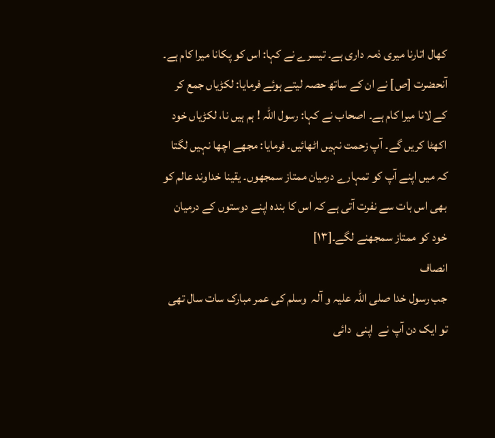کھال اتارنا میری ذمہ داری ہے۔ تیسرے نے کہا: اس کو پکانا میرا کام ہے۔ آنحضرت [ص] نے ان کے ساتھ حصہ لیتے ہوئے فرمایا: لکڑیاں جمع کر کے لانا میرا کام ہے۔ اصحاب نے کہا: رسول اللہ ! ہم ہیں نا، لکڑیاں خود اکھٹا کریں گے۔ آپ زحمت نہیں اٹھائیں۔ فرمایا: مجھے اچھا نہیں لگتا کہ میں اپنے آپ کو تمہارے درمیان ممتاز سمجھوں۔ یقینا خداوند عالم کو بھی اس بات سے نفرت آتی ہے کہ اس کا بندہ اپنے دوستوں کے درمیان خود کو ممتاز سمجھنے لگے۔[۱۳]
انصاف
جب رسول خدا صلی اللہ علیہ و آلہ  وسلم کی عمر مبارک سات سال تھی تو ایک دن آپ نے  اپنی  دائی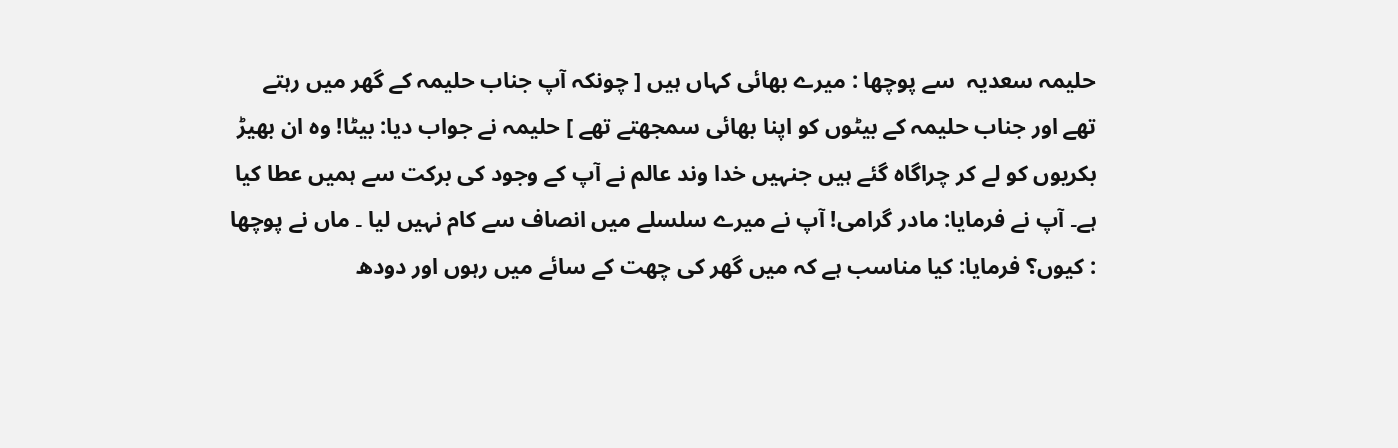حلیمہ سعدیہ  سے پوچھا : میرے بھائی کہاں ہیں [ چونکہ آپ جناب حلیمہ کے گھر میں رہتے تھے اور جناب حلیمہ کے بیٹوں کو اپنا بھائی سمجھتے تھے ] حلیمہ نے جواب دیا: بیٹا! وہ ان بھیڑ بکریوں کو لے کر چراگاہ گئے ہیں جنہیں خدا وند عالم نے آپ کے وجود کی برکت سے ہمیں عطا کیا ہے۔ آپ نے فرمایا: مادر گرامی! آپ نے میرے سلسلے میں انصاف سے کام نہیں لیا ۔ ماں نے پوچھا : کیوں؟ فرمایا: کیا مناسب ہے کہ میں گھر کی چھت کے سائے میں رہوں اور دودھ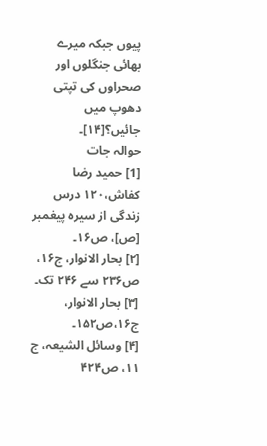پیوں جبکہ میرے بھائی جنگلوں اور صحراوں کی تپتی دھوپ میں جائیں؟[۱۴]۔
حوالہ جات
[1] حمید رضا کفاش،۱۲۰ درس زندگی از سیرہ پیغمبر [ص]، ص۱۶۔
[۲] بحار الانوار، ج۱۶، ص۲۳۶ سے ۲۴۶ تک۔
[۳] بحار الانوار، ج۱۶،ص۱۵۲۔
[۴] وسائل الشیعہ، ج ۱۱، ص۴۲۴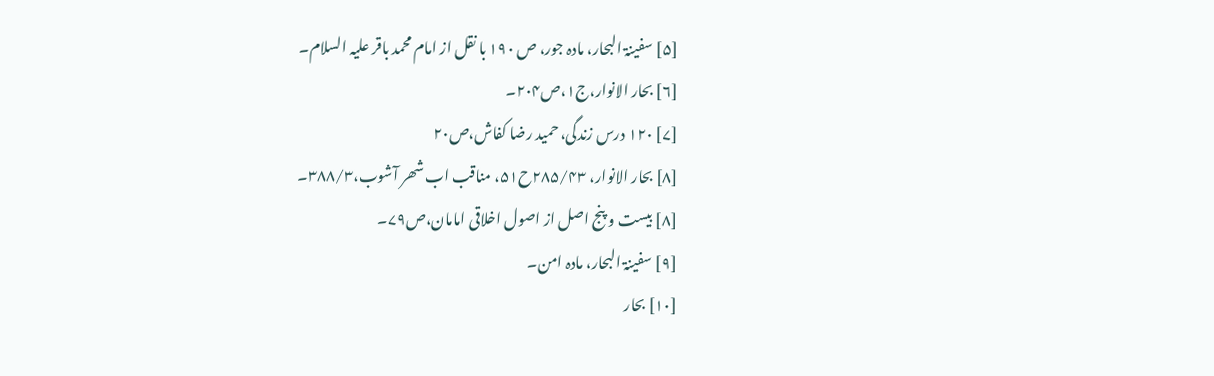[۵] سفینۃ البحار، مادہ جور، ص ۱۹۰ با نقل از امام محمد باقر علیہ السلام۔
[۶] بحار الانوار،ج۱،ص۲۰۴۔
[۷] ۱۲۰ درس زندگی، حمید رضا کفاش،ص۲۰
[۸] بحار الانوار، ۲۸۵/۴۳ح۵۱، مناقب اب شھر آشوب،۳۸۸/۳۔
[۸] بیست و پنج اصل از اصول اخلاقی امامان،ص۷۹۔
[۹] سفینۃ البحار، مادہ امن۔
[۱۰] بحار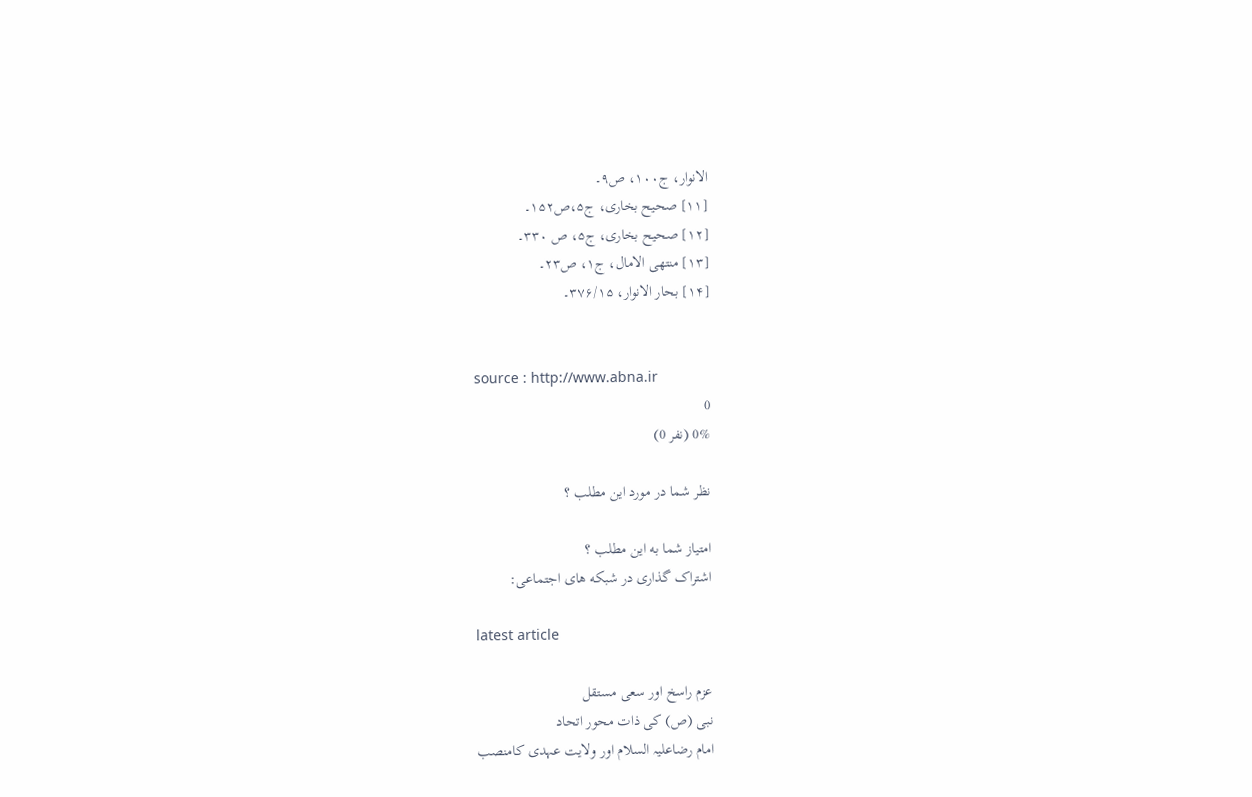الانوار، ج۱۰۰، ص۹۔
[۱۱] صحیح بخاری، ج۵،ص۱۵۲۔
[۱۲] صحیح بخاری، ج۵، ص ۳۳۰۔
[۱۳] منتھی الامال، ج۱، ص۲۳۔
[۱۴] بحار الانوار، ۳۷۶/۱۵۔


source : http://www.abna.ir
0
0% (نفر 0)

نظر شما در مورد این مطلب ؟

امتیاز شما به این مطلب ؟
اشتراک گذاری در شبکه های اجتماعی:

latest article

عزم راسخ اور سعی مستقل
نبی (ص) کی ذات محور اتحاد
امام رضاعلیہ السلام اور ولایت عہدی كامنصب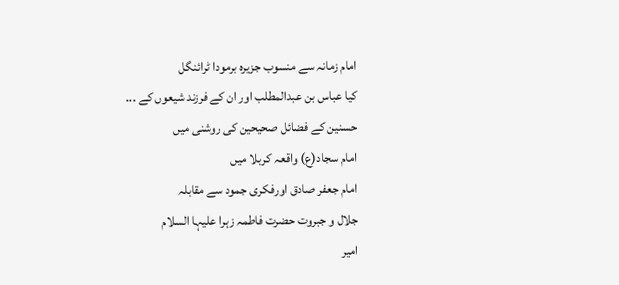امام زمانہ سے منسوب جزیرہ برمودا ٹرائنگل
کیا عباس بن عبدالمطلب اور ان کے فرزند شیعوں کے ...
حسنین کے فضائل صحیحین کی روشنی میں
امام سجاد(ع) واقعہ کربلا ميں
امام جعفر صادق اورفکری جمود سے مقابلہ
جلال و جبروت حضرت فاطمہ زہرا علیہا السلام
امیر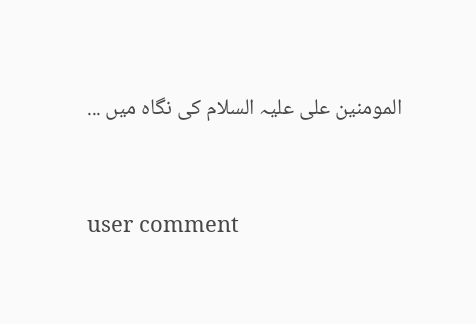المومنین علی علیہ السلام کی نگاہ میں ...


user comment